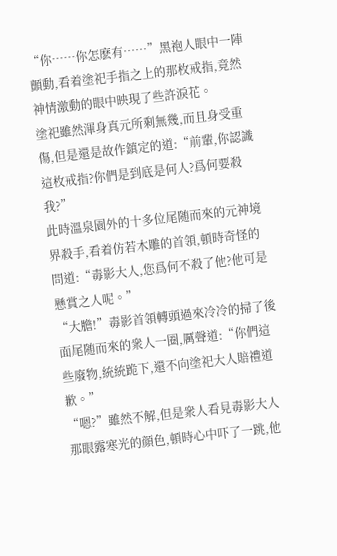“你……你怎麽有……”黑袍人眼中一陣顫動,看着塗祀手指之上的那枚戒指,竟然神情激動的眼中映現了些許淚花。
塗祀雖然渾身真元所剩無幾,而且身受重傷,但是還是故作鎮定的道:“前輩,你認識這枚戒指?你們是到底是何人?爲何要殺我?”
此時溫泉園外的十多位尾随而來的元神境界殺手,看着仿若木雕的首領,頓時奇怪的問道:“毒影大人,您爲何不殺了他?他可是懸賞之人呢。”
“大膽!”毒影首領轉頭過來冷冷的掃了後面尾随而來的衆人一圈,厲聲道:“你們這些廢物,統統跪下,還不向塗祀大人賠禮道歉。”
“嗯?”雖然不解,但是衆人看見毒影大人那眼露寒光的顔色,頓時心中吓了一跳,他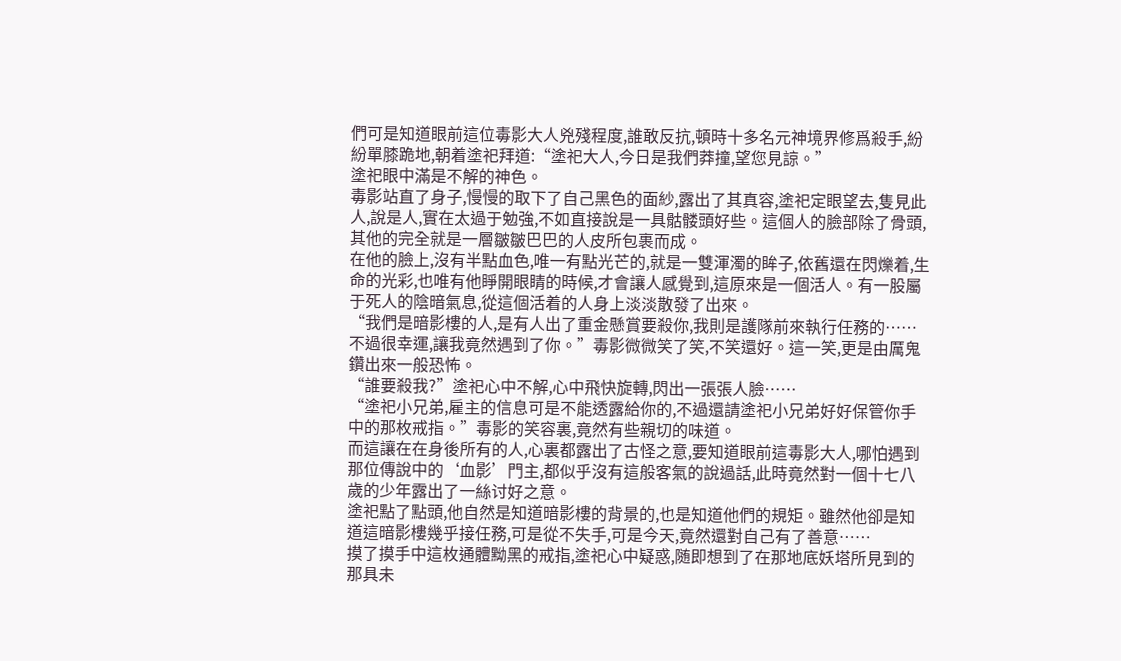們可是知道眼前這位毒影大人兇殘程度,誰敢反抗,頓時十多名元神境界修爲殺手,紛紛單膝跪地,朝着塗祀拜道:“塗祀大人,今日是我們莽撞,望您見諒。”
塗祀眼中滿是不解的神色。
毒影站直了身子,慢慢的取下了自己黑色的面紗,露出了其真容,塗祀定眼望去,隻見此人,說是人,實在太過于勉強,不如直接說是一具骷髅頭好些。這個人的臉部除了骨頭,其他的完全就是一層皺皺巴巴的人皮所包裹而成。
在他的臉上,沒有半點血色,唯一有點光芒的,就是一雙渾濁的眸子,依舊還在閃爍着,生命的光彩,也唯有他睜開眼睛的時候,才會讓人感覺到,這原來是一個活人。有一股屬于死人的陰暗氣息,從這個活着的人身上淡淡散發了出來。
“我們是暗影樓的人,是有人出了重金懸賞要殺你,我則是護隊前來執行任務的……不過很幸運,讓我竟然遇到了你。”毒影微微笑了笑,不笑還好。這一笑,更是由厲鬼鑽出來一般恐怖。
“誰要殺我?”塗祀心中不解,心中飛快旋轉,閃出一張張人臉……
“塗祀小兄弟,雇主的信息可是不能透露給你的,不過還請塗祀小兄弟好好保管你手中的那枚戒指。”毒影的笑容裏,竟然有些親切的味道。
而這讓在在身後所有的人,心裏都露出了古怪之意,要知道眼前這毒影大人,哪怕遇到那位傳說中的‘血影’門主,都似乎沒有這般客氣的說過話,此時竟然對一個十七八歲的少年露出了一絲讨好之意。
塗祀點了點頭,他自然是知道暗影樓的背景的,也是知道他們的規矩。雖然他卻是知道這暗影樓幾乎接任務,可是從不失手,可是今天,竟然還對自己有了善意……
摸了摸手中這枚通體黝黑的戒指,塗祀心中疑惑,随即想到了在那地底妖塔所見到的那具未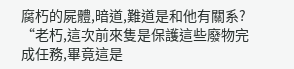腐朽的屍體,暗道,難道是和他有關系?
“老朽,這次前來隻是保護這些廢物完成任務,畢竟這是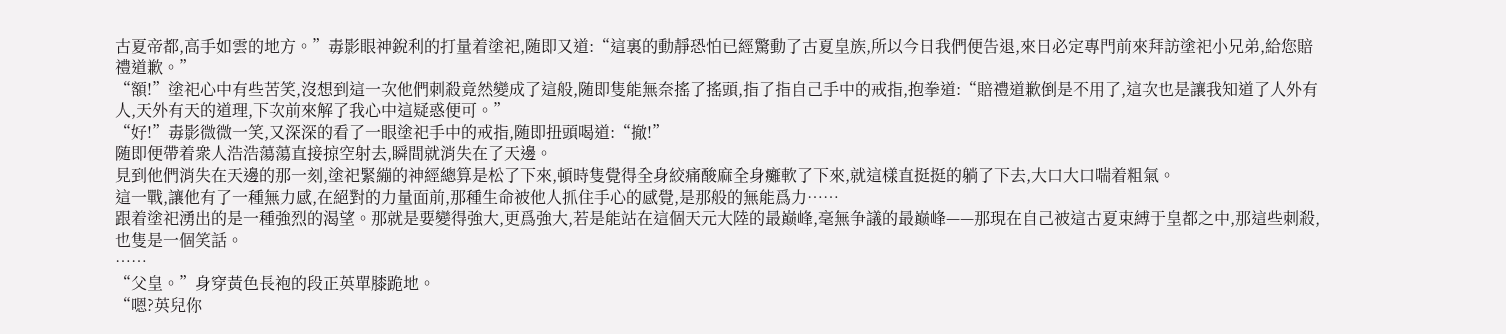古夏帝都,高手如雲的地方。”毒影眼神銳利的打量着塗祀,随即又道:“這裏的動靜恐怕已經驚動了古夏皇族,所以今日我們便告退,來日必定專門前來拜訪塗祀小兄弟,給您賠禮道歉。”
“額!”塗祀心中有些苦笑,沒想到這一次他們刺殺竟然變成了這般,随即隻能無奈搖了搖頭,指了指自己手中的戒指,抱拳道:“賠禮道歉倒是不用了,這次也是讓我知道了人外有人,天外有天的道理,下次前來解了我心中這疑惑便可。”
“好!”毒影微微一笑,又深深的看了一眼塗祀手中的戒指,随即扭頭喝道:“撤!”
随即便帶着衆人浩浩蕩蕩直接掠空射去,瞬間就消失在了天邊。
見到他們消失在天邊的那一刻,塗祀緊繃的神經總算是松了下來,頓時隻覺得全身絞痛酸麻全身癱軟了下來,就這樣直挺挺的躺了下去,大口大口喘着粗氣。
這一戰,讓他有了一種無力感,在絕對的力量面前,那種生命被他人抓住手心的感覺,是那般的無能爲力……
跟着塗祀湧出的是一種強烈的渴望。那就是要變得強大,更爲強大,若是能站在這個天元大陸的最巅峰,毫無争議的最巅峰——那現在自己被這古夏束縛于皇都之中,那這些刺殺,也隻是一個笑話。
……
“父皇。”身穿黃色長袍的段正英單膝跪地。
“嗯?英兒你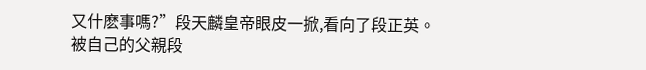又什麽事嗎?”段天麟皇帝眼皮一掀,看向了段正英。
被自己的父親段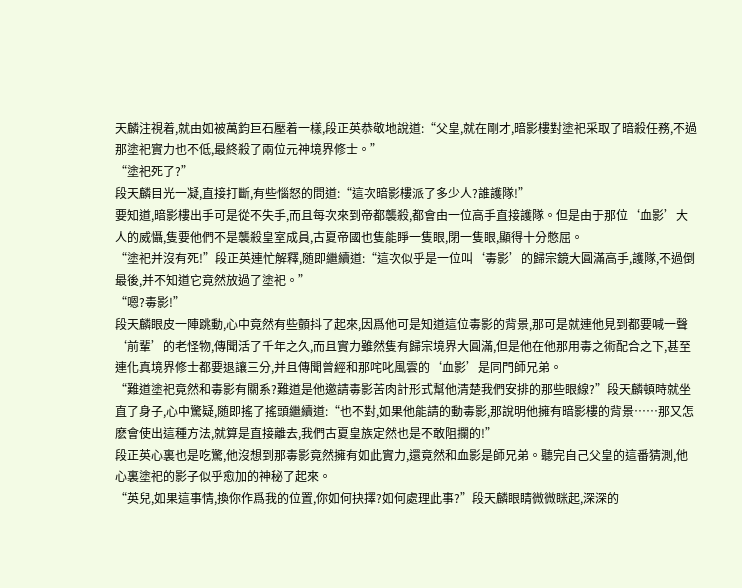天麟注視着,就由如被萬鈞巨石壓着一樣,段正英恭敬地說道:“父皇,就在剛才,暗影樓對塗祀采取了暗殺任務,不過那塗祀實力也不低,最終殺了兩位元神境界修士。”
“塗祀死了?”
段天麟目光一凝,直接打斷,有些惱怒的問道:“這次暗影樓派了多少人?誰護隊!”
要知道,暗影樓出手可是從不失手,而且每次來到帝都襲殺,都會由一位高手直接護隊。但是由于那位‘血影’大人的威懾,隻要他們不是襲殺皇室成員,古夏帝國也隻能睜一隻眼,閉一隻眼,顯得十分憋屈。
“塗祀并沒有死!”段正英連忙解釋,随即繼續道:“這次似乎是一位叫‘毒影’的歸宗鏡大圓滿高手,護隊,不過倒最後,并不知道它竟然放過了塗祀。”
“嗯?毒影!”
段天麟眼皮一陣跳動,心中竟然有些顫抖了起來,因爲他可是知道這位毒影的背景,那可是就連他見到都要喊一聲‘前輩’的老怪物,傳聞活了千年之久,而且實力雖然隻有歸宗境界大圓滿,但是他在他那用毒之術配合之下,甚至連化真境界修士都要退讓三分,并且傳聞曾經和那咤叱風雲的‘血影’是同門師兄弟。
“難道塗祀竟然和毒影有關系?難道是他邀請毒影苦肉計形式幫他清楚我們安排的那些眼線?”段天麟頓時就坐直了身子,心中驚疑,随即搖了搖頭繼續道:“也不對,如果他能請的動毒影,那說明他擁有暗影樓的背景……那又怎麽會使出這種方法,就算是直接離去,我們古夏皇族定然也是不敢阻攔的!”
段正英心裏也是吃驚,他沒想到那毒影竟然擁有如此實力,還竟然和血影是師兄弟。聽完自己父皇的這番猜測,他心裏塗祀的影子似乎愈加的神秘了起來。
“英兒,如果這事情,換你作爲我的位置,你如何抉擇?如何處理此事?”段天麟眼睛微微眯起,深深的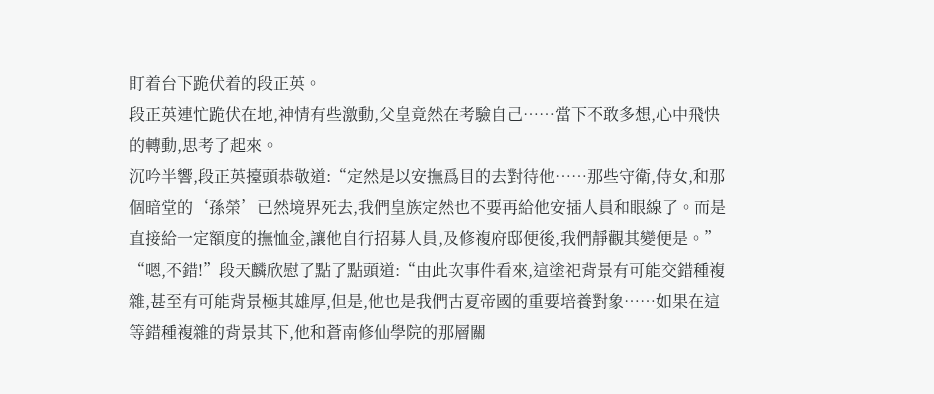盯着台下跪伏着的段正英。
段正英連忙跪伏在地,神情有些激動,父皇竟然在考驗自己……當下不敢多想,心中飛快的轉動,思考了起來。
沉吟半響,段正英擡頭恭敬道:“定然是以安撫爲目的去對待他……那些守衛,侍女,和那個暗堂的‘孫榮’已然境界死去,我們皇族定然也不要再給他安插人員和眼線了。而是直接給一定額度的撫恤金,讓他自行招募人員,及修複府邸便後,我們靜觀其變便是。”
“嗯,不錯!”段天麟欣慰了點了點頭道:“由此次事件看來,這塗祀背景有可能交錯種複雜,甚至有可能背景極其雄厚,但是,他也是我們古夏帝國的重要培養對象……如果在這等錯種複雜的背景其下,他和蒼南修仙學院的那層關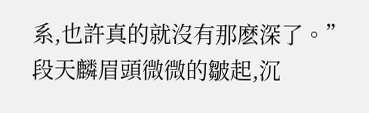系,也許真的就沒有那麽深了。”
段天麟眉頭微微的皺起,沉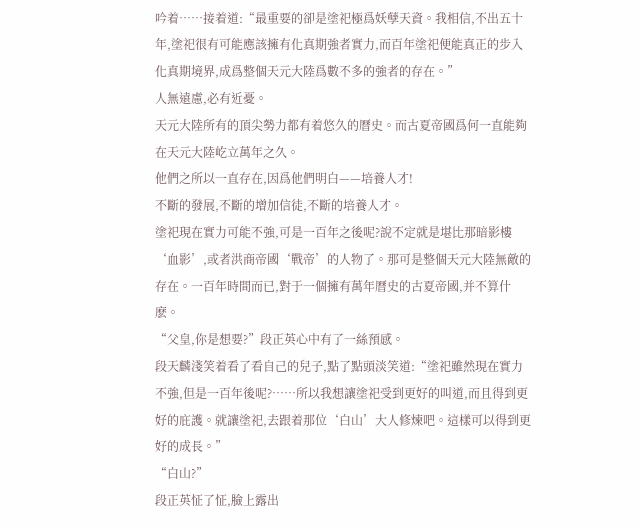吟着……接着道:“最重要的卻是塗祀極爲妖孽天資。我相信,不出五十年,塗祀很有可能應該擁有化真期強者實力,而百年塗祀便能真正的步入化真期境界,成爲整個天元大陸爲數不多的強者的存在。”
人無遠慮,必有近憂。
天元大陸所有的頂尖勢力都有着悠久的曆史。而古夏帝國爲何一直能夠在天元大陸屹立萬年之久。
他們之所以一直存在,因爲他們明白——培養人才!
不斷的發展,不斷的增加信徒,不斷的培養人才。
塗祀現在實力可能不強,可是一百年之後呢?說不定就是堪比那暗影樓‘血影’,或者洪商帝國‘戰帝’的人物了。那可是整個天元大陸無敵的存在。一百年時間而已,對于一個擁有萬年曆史的古夏帝國,并不算什麽。
“父皇,你是想要?”段正英心中有了一絲預感。
段天麟淺笑着看了看自己的兒子,點了點頭淡笑道:“塗祀雖然現在實力不強,但是一百年後呢?……所以我想讓塗祀受到更好的叫道,而且得到更好的庇護。就讓塗祀,去跟着那位‘白山’大人修煉吧。這樣可以得到更好的成長。”
“白山?”
段正英怔了怔,臉上露出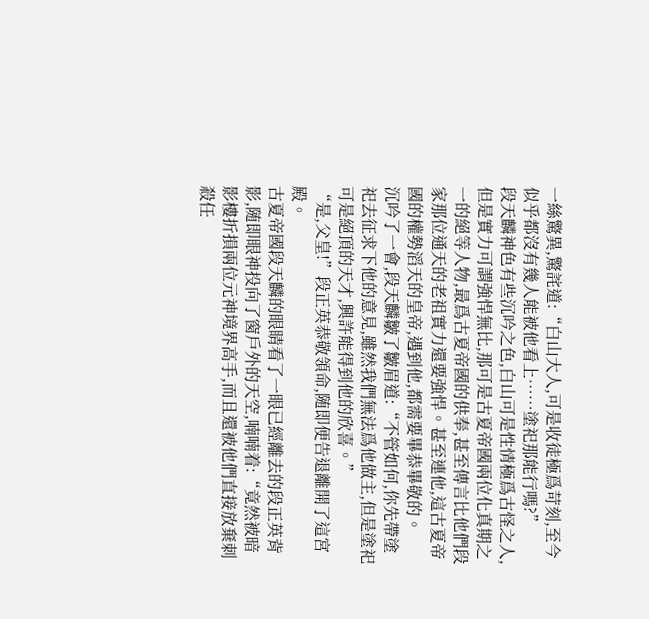一絲驚異,驚詫道:“白山大人,可是收徒極爲苛刻,至今似乎都沒有幾人能被他看上……塗祀那能行嗎?”
段天麟神色有些沉吟之色,白山可是性情極爲古怪之人,但是實力可謂強悍無比,那可是古夏帝國兩位化真期之一的絕等人物,最爲古夏帝國的供奉,甚至傳言比他們段家那位通天的老祖實力還要強悍。甚至連他,這古夏帝國的權勢滔天的皇帝,遇到他,都需要畢恭畢敬的。
沉吟了一會,段天麟皺了皺眉道:“不管如何,你先帶塗祀去征求下他的意見,雖然我們無法爲他做主,但是塗祀可是絕頂的天才,興許能得到他的欣喜。”
“是,父皇!”段正英恭敬領命,随即便告退離開了這宮殿。
古夏帝國段天麟的眼睛看了一眼已經離去的段正英背影,随即眼神投向了窗戶外的天空,喃喃着:“竟然被暗影樓折損兩位元神境界高手,而且還被他們直接放棄刺殺任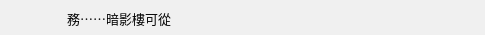務……暗影樓可從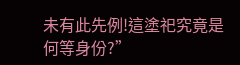未有此先例!這塗祀究竟是何等身份?”